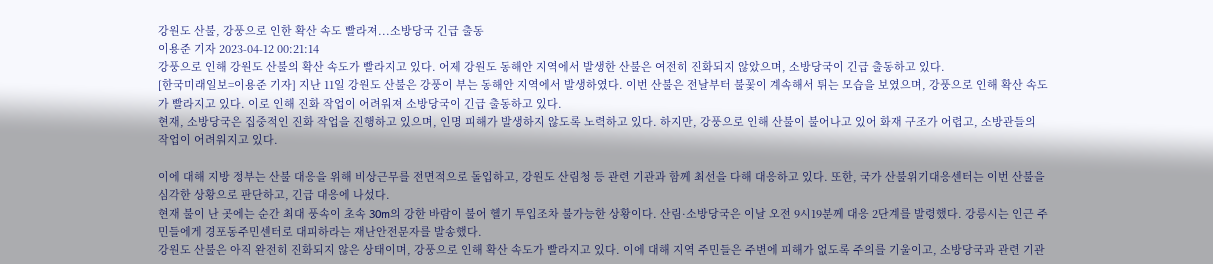강원도 산불, 강풍으로 인한 확산 속도 빨라져...소방당국 긴급 출동
이용준 기자 2023-04-12 00:21:14
강풍으로 인해 강원도 산불의 확산 속도가 빨라지고 있다. 어제 강원도 동해안 지역에서 발생한 산불은 여전히 진화되지 않았으며, 소방당국이 긴급 출동하고 있다.
[한국미래일보=이용준 기자] 지난 11일 강원도 산불은 강풍이 부는 동해안 지역에서 발생하였다. 이번 산불은 전날부터 불꽃이 계속해서 튀는 모습을 보였으며, 강풍으로 인해 확산 속도가 빨라지고 있다. 이로 인해 진화 작업이 어려워져 소방당국이 긴급 출동하고 있다.
현재, 소방당국은 집중적인 진화 작업을 진행하고 있으며, 인명 피해가 발생하지 않도록 노력하고 있다. 하지만, 강풍으로 인해 산불이 불어나고 있어 화재 구조가 어렵고, 소방관들의 작업이 어려워지고 있다.

이에 대해 지방 정부는 산불 대응을 위해 비상근무를 전면적으로 돌입하고, 강원도 산림청 등 관련 기관과 함께 최선을 다해 대응하고 있다. 또한, 국가 산불위기대응센터는 이번 산불을 심각한 상황으로 판단하고, 긴급 대응에 나섰다.
현재 불이 난 곳에는 순간 최대 풍속이 초속 30m의 강한 바람이 불어 헬기 투입조차 불가능한 상황이다. 산림·소방당국은 이날 오전 9시19분께 대응 2단계를 발령했다. 강릉시는 인근 주민들에게 경포동주민센터로 대피하라는 재난안전문자를 발송했다.
강원도 산불은 아직 완전히 진화되지 않은 상태이며, 강풍으로 인해 확산 속도가 빨라지고 있다. 이에 대해 지역 주민들은 주변에 피해가 없도록 주의를 기울이고, 소방당국과 관련 기관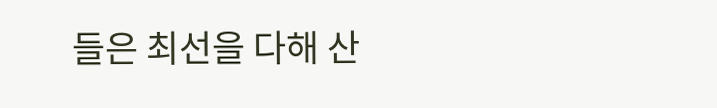들은 최선을 다해 산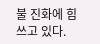불 진화에 힘쓰고 있다.